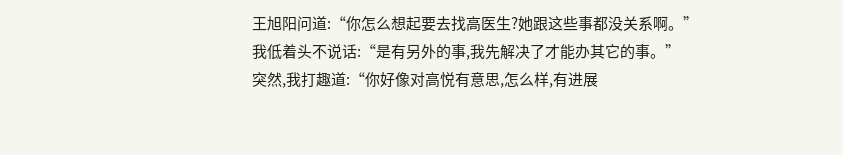王旭阳问道:“你怎么想起要去找高医生?她跟这些事都没关系啊。”
我低着头不说话:“是有另外的事,我先解决了才能办其它的事。”
突然,我打趣道:“你好像对高悦有意思,怎么样,有进展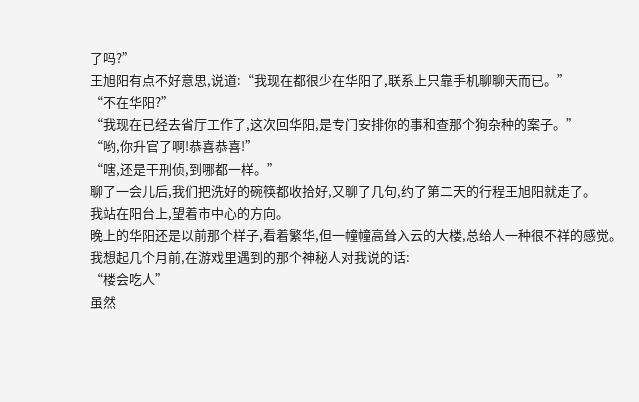了吗?”
王旭阳有点不好意思,说道:“我现在都很少在华阳了,联系上只靠手机聊聊天而已。”
“不在华阳?”
“我现在已经去省厅工作了,这次回华阳,是专门安排你的事和查那个狗杂种的案子。”
“哟,你升官了啊!恭喜恭喜!”
“嗐,还是干刑侦,到哪都一样。”
聊了一会儿后,我们把洗好的碗筷都收拾好,又聊了几句,约了第二天的行程王旭阳就走了。
我站在阳台上,望着市中心的方向。
晚上的华阳还是以前那个样子,看着繁华,但一幢幢高耸入云的大楼,总给人一种很不祥的感觉。
我想起几个月前,在游戏里遇到的那个神秘人对我说的话:
“楼会吃人”
虽然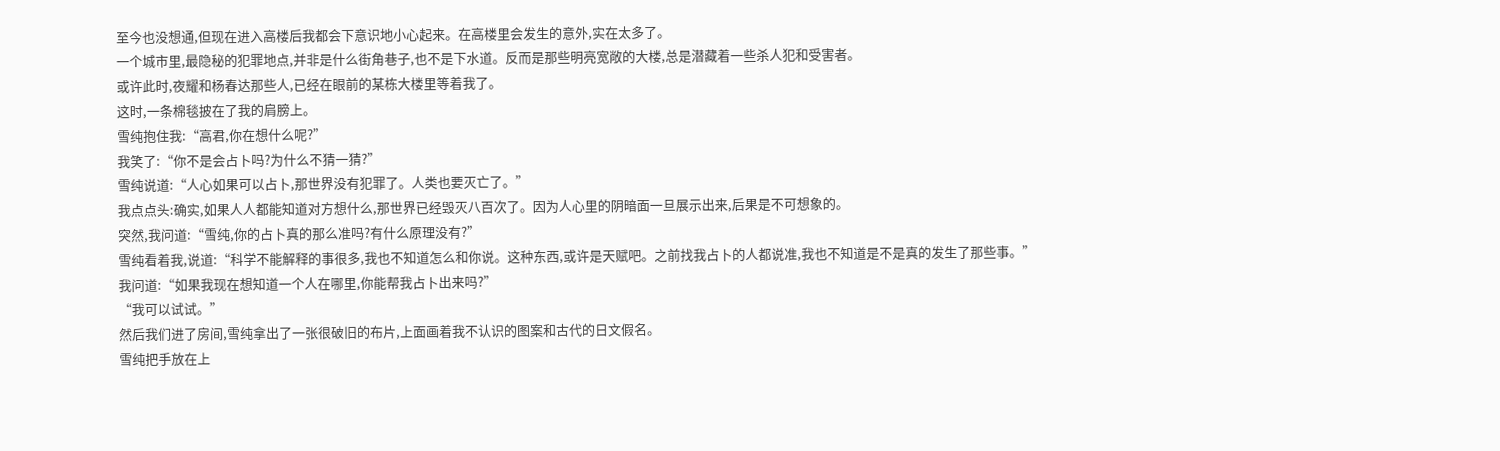至今也没想通,但现在进入高楼后我都会下意识地小心起来。在高楼里会发生的意外,实在太多了。
一个城市里,最隐秘的犯罪地点,并非是什么街角巷子,也不是下水道。反而是那些明亮宽敞的大楼,总是潜藏着一些杀人犯和受害者。
或许此时,夜耀和杨春达那些人,已经在眼前的某栋大楼里等着我了。
这时,一条棉毯披在了我的肩膀上。
雪纯抱住我:“高君,你在想什么呢?”
我笑了:“你不是会占卜吗?为什么不猜一猜?”
雪纯说道:“人心如果可以占卜,那世界没有犯罪了。人类也要灭亡了。”
我点点头:确实,如果人人都能知道对方想什么,那世界已经毁灭八百次了。因为人心里的阴暗面一旦展示出来,后果是不可想象的。
突然,我问道:“雪纯,你的占卜真的那么准吗?有什么原理没有?”
雪纯看着我,说道:“科学不能解释的事很多,我也不知道怎么和你说。这种东西,或许是天赋吧。之前找我占卜的人都说准,我也不知道是不是真的发生了那些事。”
我问道:“如果我现在想知道一个人在哪里,你能帮我占卜出来吗?”
“我可以试试。”
然后我们进了房间,雪纯拿出了一张很破旧的布片,上面画着我不认识的图案和古代的日文假名。
雪纯把手放在上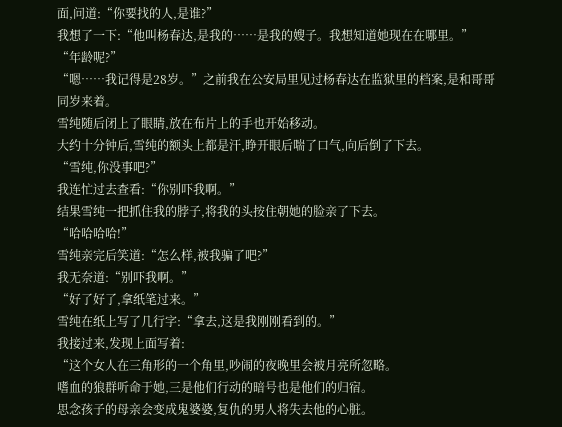面,问道:“你要找的人,是谁?”
我想了一下:“他叫杨春达,是我的……是我的嫂子。我想知道她现在在哪里。”
“年龄呢?”
“嗯……我记得是28岁。”之前我在公安局里见过杨春达在监狱里的档案,是和哥哥同岁来着。
雪纯随后闭上了眼睛,放在布片上的手也开始移动。
大约十分钟后,雪纯的额头上都是汗,睁开眼后喘了口气,向后倒了下去。
“雪纯,你没事吧?”
我连忙过去查看:“你别吓我啊。”
结果雪纯一把抓住我的脖子,将我的头按住朝她的脸亲了下去。
“哈哈哈哈!”
雪纯亲完后笑道:“怎么样,被我骗了吧?”
我无奈道:“别吓我啊。”
“好了好了,拿纸笔过来。”
雪纯在纸上写了几行字:“拿去,这是我刚刚看到的。”
我接过来,发现上面写着:
“这个女人在三角形的一个角里,吵闹的夜晚里会被月亮所忽略。
嗜血的狼群听命于她,三是他们行动的暗号也是他们的归宿。
思念孩子的母亲会变成鬼婆婆,复仇的男人将失去他的心脏。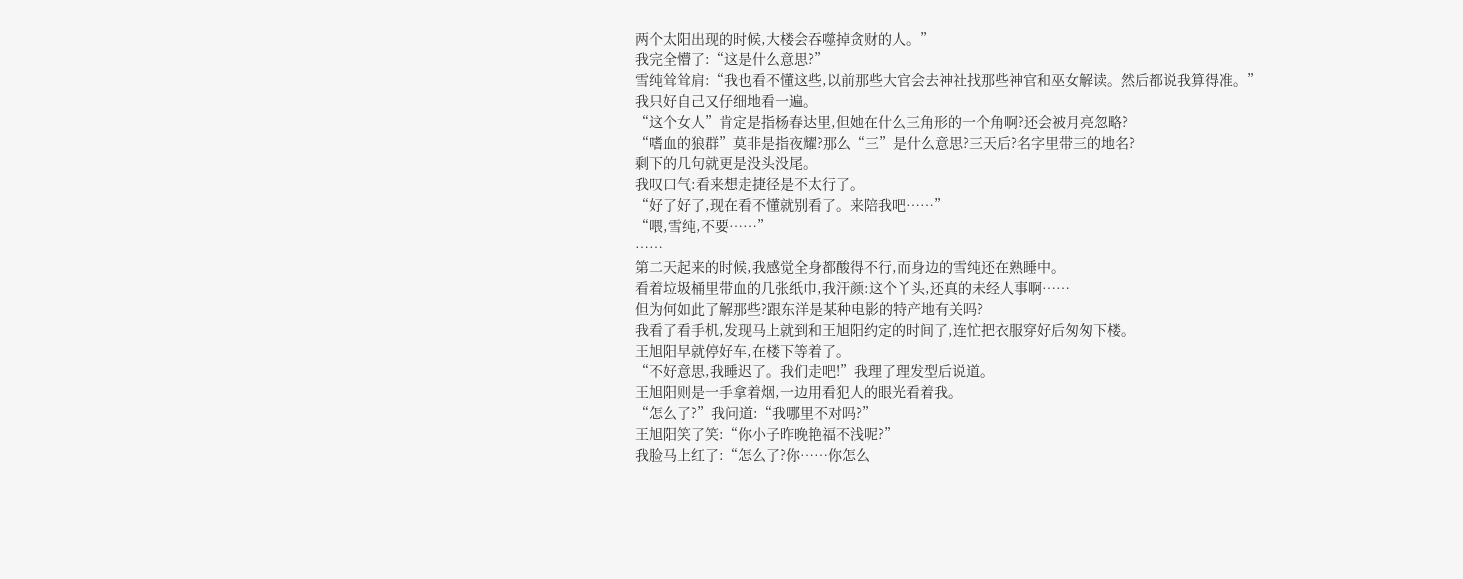两个太阳出现的时候,大楼会吞噬掉贪财的人。”
我完全懵了:“这是什么意思?”
雪纯耸耸肩:“我也看不懂这些,以前那些大官会去神社找那些神官和巫女解读。然后都说我算得准。”
我只好自己又仔细地看一遍。
“这个女人”肯定是指杨春达里,但她在什么三角形的一个角啊?还会被月亮忽略?
“嗜血的狼群”莫非是指夜耀?那么“三”是什么意思?三天后?名字里带三的地名?
剩下的几句就更是没头没尾。
我叹口气:看来想走捷径是不太行了。
“好了好了,现在看不懂就别看了。来陪我吧……”
“喂,雪纯,不要……”
……
第二天起来的时候,我感觉全身都酸得不行,而身边的雪纯还在熟睡中。
看着垃圾桶里带血的几张纸巾,我汗颜:这个丫头,还真的未经人事啊……
但为何如此了解那些?跟东洋是某种电影的特产地有关吗?
我看了看手机,发现马上就到和王旭阳约定的时间了,连忙把衣服穿好后匆匆下楼。
王旭阳早就停好车,在楼下等着了。
“不好意思,我睡迟了。我们走吧!”我理了理发型后说道。
王旭阳则是一手拿着烟,一边用看犯人的眼光看着我。
“怎么了?”我问道:“我哪里不对吗?”
王旭阳笑了笑:“你小子昨晚艳福不浅呢?”
我脸马上红了:“怎么了?你……你怎么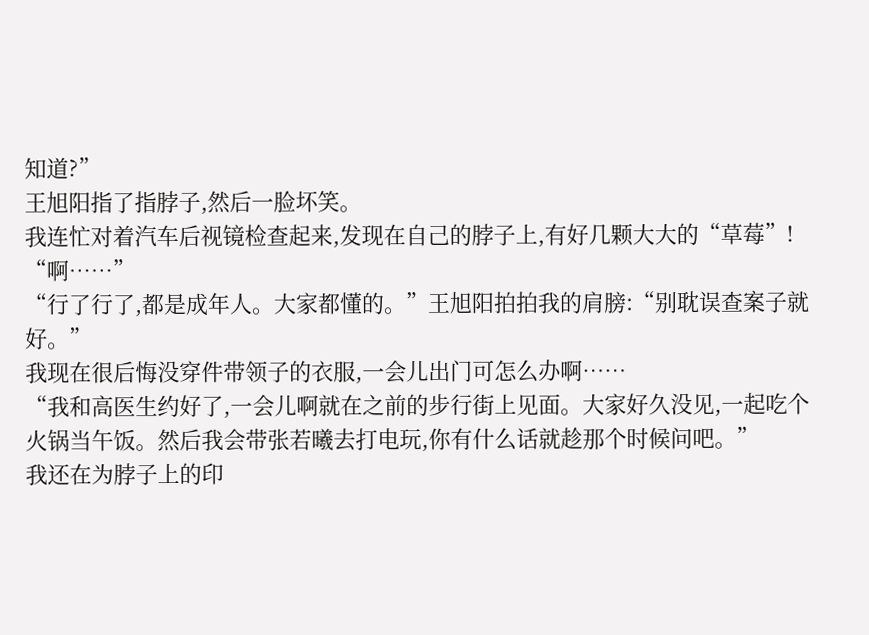知道?”
王旭阳指了指脖子,然后一脸坏笑。
我连忙对着汽车后视镜检查起来,发现在自己的脖子上,有好几颗大大的“草莓”!
“啊……”
“行了行了,都是成年人。大家都懂的。”王旭阳拍拍我的肩膀:“别耽误查案子就好。”
我现在很后悔没穿件带领子的衣服,一会儿出门可怎么办啊……
“我和高医生约好了,一会儿啊就在之前的步行街上见面。大家好久没见,一起吃个火锅当午饭。然后我会带张若曦去打电玩,你有什么话就趁那个时候问吧。”
我还在为脖子上的印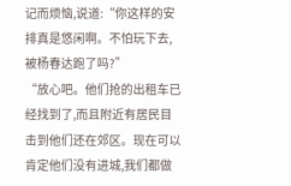记而烦恼,说道:“你这样的安排真是悠闲啊。不怕玩下去,被杨春达跑了吗?”
“放心吧。他们抢的出租车已经找到了,而且附近有居民目击到他们还在郊区。现在可以肯定他们没有进城,我们都做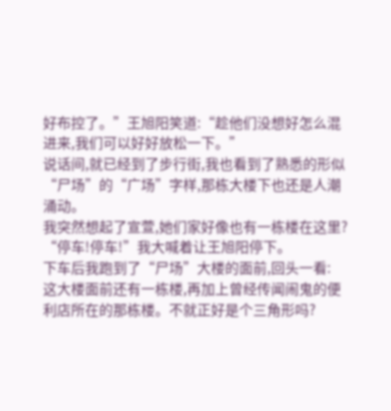好布控了。”王旭阳笑道:“趁他们没想好怎么混进来,我们可以好好放松一下。”
说话间,就已经到了步行街,我也看到了熟悉的形似“尸场”的“广场”字样,那栋大楼下也还是人潮涌动。
我突然想起了宣萱,她们家好像也有一栋楼在这里?
“停车!停车!”我大喊着让王旭阳停下。
下车后我跑到了“尸场”大楼的面前,回头一看:
这大楼面前还有一栋楼,再加上曾经传闻闹鬼的便利店所在的那栋楼。不就正好是个三角形吗?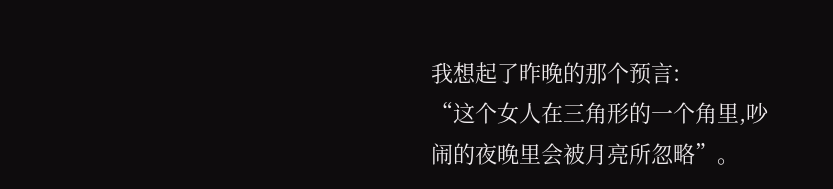我想起了昨晚的那个预言:
“这个女人在三角形的一个角里,吵闹的夜晚里会被月亮所忽略”。